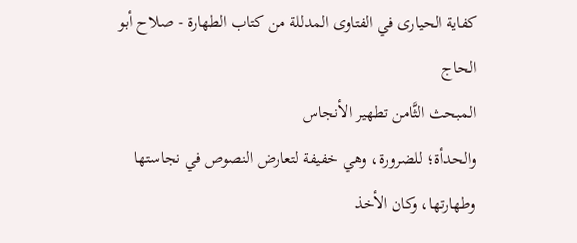كفاية الحيارى في الفتاوى المدللة من كتاب الطهارة - صلاح أبو الحاج
المبحث الثَّامن تطهير الأنجاس
والحدأة؛ للضرورة، وهي خفيفة لتعارض النصوص في نجاستها وطهارتها، وكان الأخذ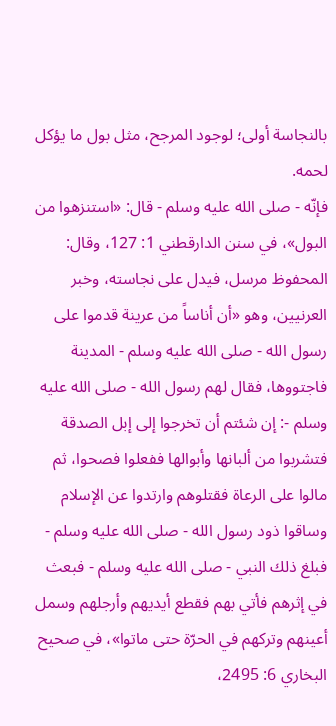بالنجاسة أولى؛ لوجود المرجح، مثل بول ما يؤكل لحمه.
فإنّه - صلى الله عليه وسلم - قال: «استنزهوا من البول»، في سنن الدارقطني 1: 127، وقال: المحفوظ مرسل، فيدل على نجاسته، وخبر العرنيين، وهو «أن أناساً من عرينة قدموا على رسول الله - صلى الله عليه وسلم - المدينة فاجتووها، فقال لهم رسول الله - صلى الله عليه وسلم -: إن شئتم أن تخرجوا إلى إبل الصدقة فتشربوا من ألبانها وأبوالها ففعلوا فصحوا، ثم مالوا على الرعاة فقتلوهم وارتدوا عن الإسلام وساقوا ذود رسول الله - صلى الله عليه وسلم - فبلغ ذلك النبي - صلى الله عليه وسلم - فبعث في إثرهم فأتي بهم فقطع أيديهم وأرجلهم وسمل أعينهم وتركهم في الحرّة حتى ماتوا»، في صحيح البخاري 6: 2495،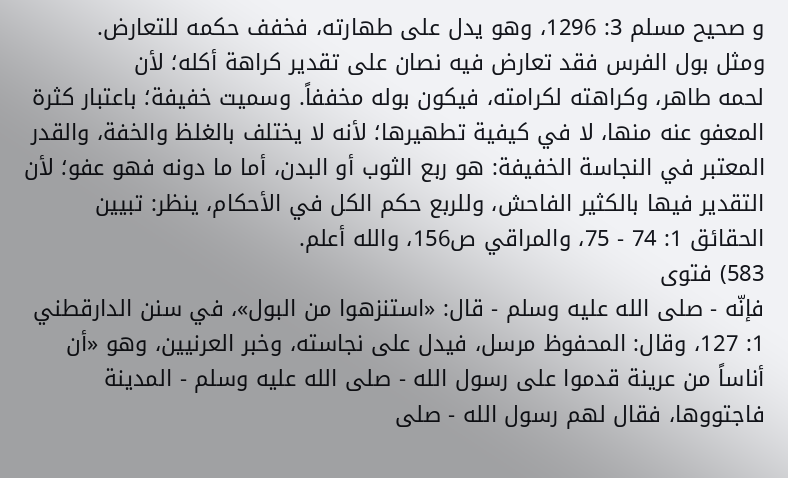و صحيح مسلم 3: 1296، وهو يدل على طهارته، فخفف حكمه للتعارض.
ومثل بول الفرس فقد تعارض فيه نصان على تقدير كراهة أكله؛ لأن
لحمه طاهر، وكراهته لكرامته، فيكون بوله مخففاً. وسميت خفيفة؛ باعتبار كثرة المعفو عنه منها، لا في كيفية تطهيرها؛ لأنه لا يختلف بالغلظ والخفة، والقدر المعتبر في النجاسة الخفيفة: هو ربع الثوب أو البدن، أما ما دونه فهو عفو؛ لأن التقدير فيها بالكثير الفاحش، وللربع حكم الكل في الأحكام، ينظر: تبيين الحقائق 1: 74 - 75، والمراقي ص156، والله أعلم.
583) فتوى
فإنّه - صلى الله عليه وسلم - قال: «استنزهوا من البول»، في سنن الدارقطني 1: 127، وقال: المحفوظ مرسل، فيدل على نجاسته، وخبر العرنيين، وهو «أن أناساً من عرينة قدموا على رسول الله - صلى الله عليه وسلم - المدينة فاجتووها، فقال لهم رسول الله - صلى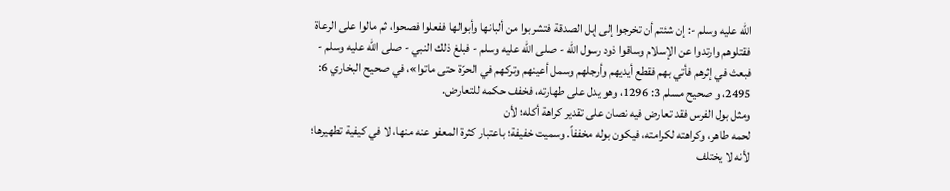الله عليه وسلم -: إن شئتم أن تخرجوا إلى إبل الصدقة فتشربوا من ألبانها وأبوالها ففعلوا فصحوا، ثم مالوا على الرعاة فقتلوهم وارتدوا عن الإسلام وساقوا ذود رسول الله - صلى الله عليه وسلم - فبلغ ذلك النبي - صلى الله عليه وسلم - فبعث في إثرهم فأتي بهم فقطع أيديهم وأرجلهم وسمل أعينهم وتركهم في الحرّة حتى ماتوا»، في صحيح البخاري 6: 2495، و صحيح مسلم 3: 1296، وهو يدل على طهارته، فخفف حكمه للتعارض.
ومثل بول الفرس فقد تعارض فيه نصان على تقدير كراهة أكله؛ لأن
لحمه طاهر، وكراهته لكرامته، فيكون بوله مخففاً. وسميت خفيفة؛ باعتبار كثرة المعفو عنه منها، لا في كيفية تطهيرها؛ لأنه لا يختلف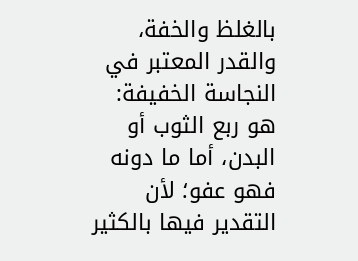بالغلظ والخفة، والقدر المعتبر في النجاسة الخفيفة: هو ربع الثوب أو البدن، أما ما دونه فهو عفو؛ لأن التقدير فيها بالكثير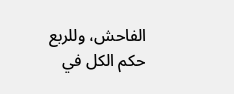الفاحش، وللربع حكم الكل في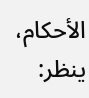الأحكام، ينظر: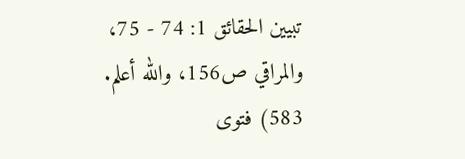تبيين الحقائق 1: 74 - 75، والمراقي ص156، والله أعلم.
583) فتوى